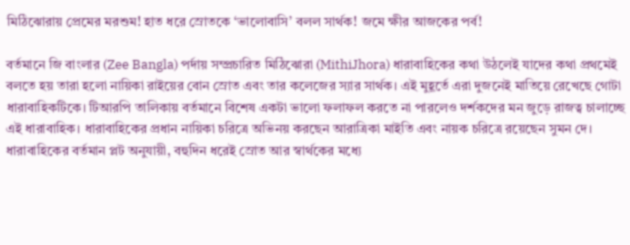মিঠিঝোরায় প্রেমের মরশুম! হাত ধরে স্রোতকে ‘ভালোবাসি’ বলল সার্থক! জমে ক্ষীর আজকের পর্ব!

বর্তমানে জি বাংলার (Zee Bangla) পর্দায় সম্প্রচারিত মিঠিঝোরা (MithiJhora) ধারাবাহিকের কথা উঠলেই যাদের কথা প্রথমেই বলতে হয় তারা হলো নায়িকা রাইয়ের বোন স্রোত এবং তার কলেজের স্যার সার্থক। এই মুহূর্তে এরা দুজনেই মাতিয়ে রেখেছে গোটা ধারাবাহিকটিকে। টিআরপি তালিকায় বর্তমানে বিশেষ একটা ভালো ফলাফল করতে না পারলেও দর্শকদের মন জুড়ে রাজত্ব চালাচ্ছে এই ধারাবাহিক। ধারাবাহিকের প্রধান নায়িকা চরিত্রে অভিনয় করছেন আরাত্রিকা মাইতি এবং নায়ক চরিত্রে রয়েছেন সুমন দে।
ধারাবাহিকের বর্তমান প্লট অনুযায়ী, বহুদিন ধরেই স্রোত আর স্বার্থকের মধ্যে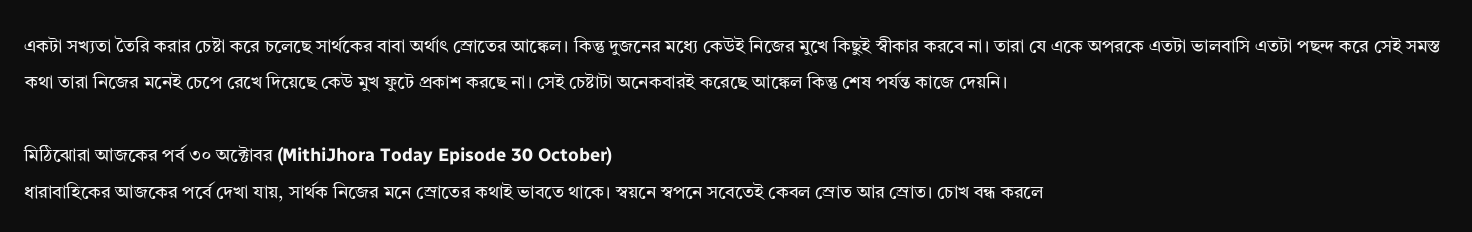একটা সখ্যতা তৈরি করার চেষ্টা করে চলেছে সার্থকের বাবা অর্থাৎ স্রোতের আঙ্কেল। কিন্তু দুজনের মধ্যে কেউই নিজের মুখে কিছুই স্বীকার করবে না। তারা যে একে অপরকে এতটা ভালবাসি এতটা পছন্দ করে সেই সমস্ত কথা তারা নিজের মনেই চেপে রেখে দিয়েছে কেউ মুখ ফুটে প্রকাশ করছে না। সেই চেষ্টাটা অনেকবারই করেছে আঙ্কেল কিন্তু শেষ পর্যন্ত কাজে দেয়নি।

মিঠিঝোরা আজকের পর্ব ৩০ অক্টোবর (MithiJhora Today Episode 30 October)
ধারাবাহিকের আজকের পর্বে দেখা যায়, সার্থক নিজের মনে স্রোতের কথাই ভাবতে থাকে। স্বয়নে স্বপনে সবেতেই কেবল স্রোত আর স্রোত। চোখ বন্ধ করলে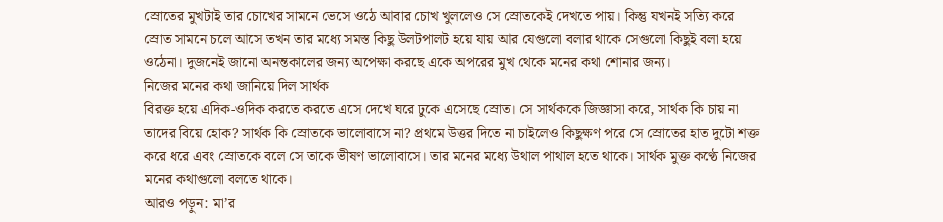স্রোতের মুখটাই তার চোখের সামনে ভেসে ওঠে আবার চোখ খুললেও সে স্রোতকেই দেখতে পায়। কিন্তু যখনই সত্যি করে স্রোত সামনে চলে আসে তখন তার মধ্যে সমস্ত কিছু উলটপালট হয়ে যায় আর যেগুলো বলার থাকে সেগুলো কিছুই বলা হয়ে ওঠেনা। দুজনেই জানো অনন্তকালের জন্য অপেক্ষা করছে একে অপরের মুখ থেকে মনের কথা শোনার জন্য।
নিজের মনের কথা জানিয়ে দিল সার্থক
বিরক্ত হয়ে এদিক-ওদিক করতে করতে এসে দেখে ঘরে ঢুকে এসেছে স্রোত। সে সার্থককে জিজ্ঞাসা করে, সার্থক কি চায় না তাদের বিয়ে হোক? সার্থক কি স্রোতকে ভালোবাসে না? প্রথমে উত্তর দিতে না চাইলেও কিছুক্ষণ পরে সে স্রোতের হাত দুটো শক্ত করে ধরে এবং স্রোতকে বলে সে তাকে ভীষণ ভালোবাসে। তার মনের মধ্যে উথাল পাথাল হতে থাকে। সার্থক মুক্ত কণ্ঠে নিজের মনের কথাগুলো বলতে থাকে।
আরও পড়ুন: মা’র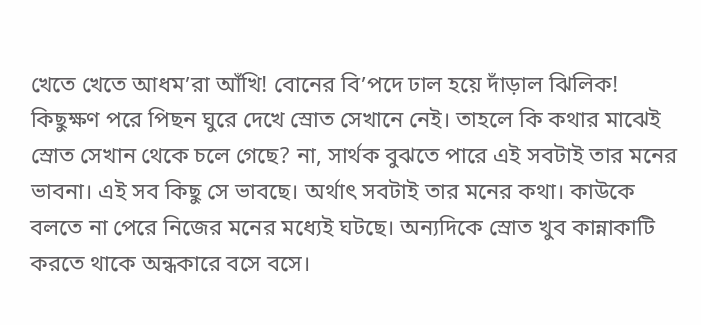খেতে খেতে আধম’রা আঁখি! বোনের বি’পদে ঢাল হয়ে দাঁড়াল ঝিলিক!
কিছুক্ষণ পরে পিছন ঘুরে দেখে স্রোত সেখানে নেই। তাহলে কি কথার মাঝেই স্রোত সেখান থেকে চলে গেছে? না, সার্থক বুঝতে পারে এই সবটাই তার মনের ভাবনা। এই সব কিছু সে ভাবছে। অর্থাৎ সবটাই তার মনের কথা। কাউকে বলতে না পেরে নিজের মনের মধ্যেই ঘটছে। অন্যদিকে স্রোত খুব কান্নাকাটি করতে থাকে অন্ধকারে বসে বসে।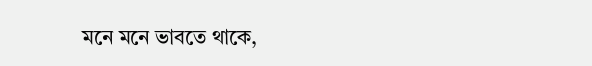মনে মনে ভাবতে থাকে,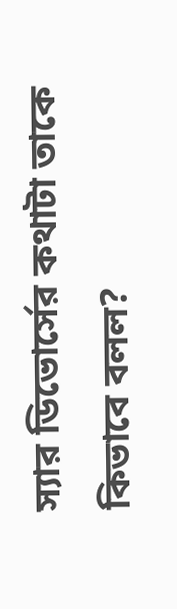স্যার ডিভোর্সের কথাটা তাকে কিভাবে বলল?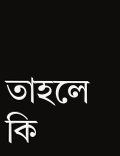তাহলে কি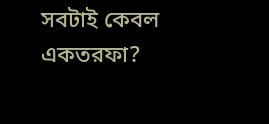সবটাই কেবল একতরফা?